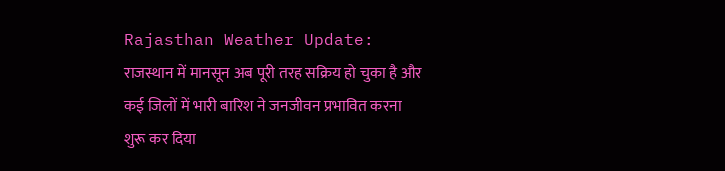Rajasthan Weather Update: राजस्थान में मानसून अब पूरी तरह सक्रिय हो चुका है और कई जिलों में भारी बारिश ने जनजीवन प्रभावित करना शुरू कर दिया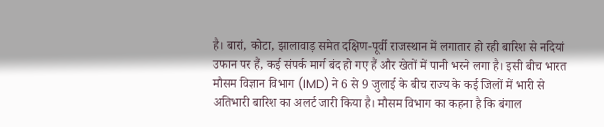है। बारां, कोटा, झालावाड़ समेत दक्षिण-पूर्वी राजस्थान में लगातार हो रही बारिश से नदियां उफान पर हैं, कई संपर्क मार्ग बंद हो गए हैं और खेतों में पानी भरने लगा है। इसी बीच भारत मौसम विज्ञान विभाग (IMD) ने 6 से 9 जुलाई के बीच राज्य के कई जिलों में भारी से अतिभारी बारिश का अलर्ट जारी किया है। मौसम विभाग का कहना है कि बंगाल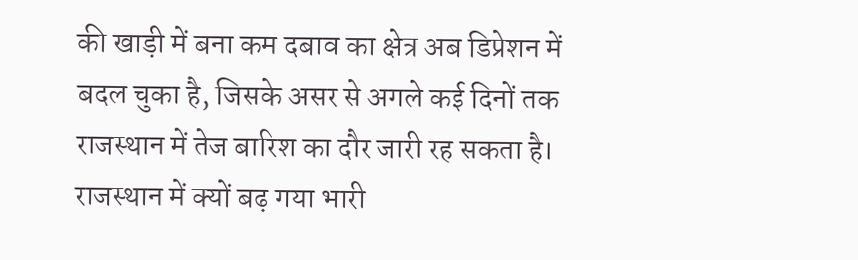की खाड़ी में बना कम दबाव का क्षेत्र अब डिप्रेशन में बदल चुका है, जिसके असर से अगले कई दिनों तक राजस्थान में तेज बारिश का दौर जारी रह सकता है।
राजस्थान में क्यों बढ़ गया भारी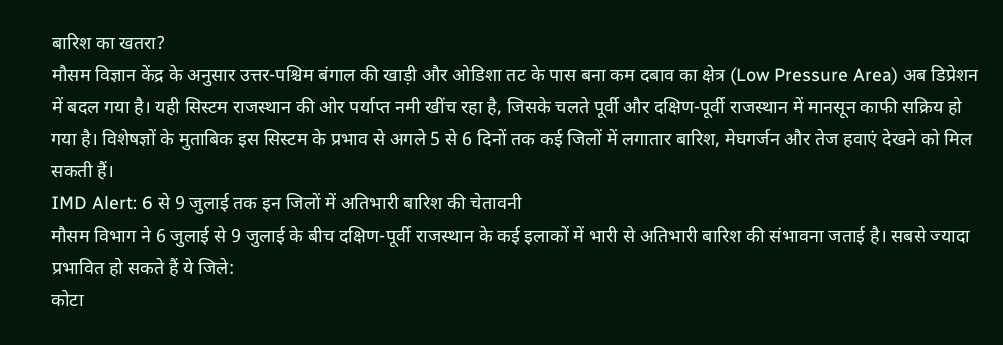बारिश का खतरा?
मौसम विज्ञान केंद्र के अनुसार उत्तर-पश्चिम बंगाल की खाड़ी और ओडिशा तट के पास बना कम दबाव का क्षेत्र (Low Pressure Area) अब डिप्रेशन में बदल गया है। यही सिस्टम राजस्थान की ओर पर्याप्त नमी खींच रहा है, जिसके चलते पूर्वी और दक्षिण-पूर्वी राजस्थान में मानसून काफी सक्रिय हो गया है। विशेषज्ञों के मुताबिक इस सिस्टम के प्रभाव से अगले 5 से 6 दिनों तक कई जिलों में लगातार बारिश, मेघगर्जन और तेज हवाएं देखने को मिल सकती हैं।
IMD Alert: 6 से 9 जुलाई तक इन जिलों में अतिभारी बारिश की चेतावनी
मौसम विभाग ने 6 जुलाई से 9 जुलाई के बीच दक्षिण-पूर्वी राजस्थान के कई इलाकों में भारी से अतिभारी बारिश की संभावना जताई है। सबसे ज्यादा प्रभावित हो सकते हैं ये जिले:
कोटा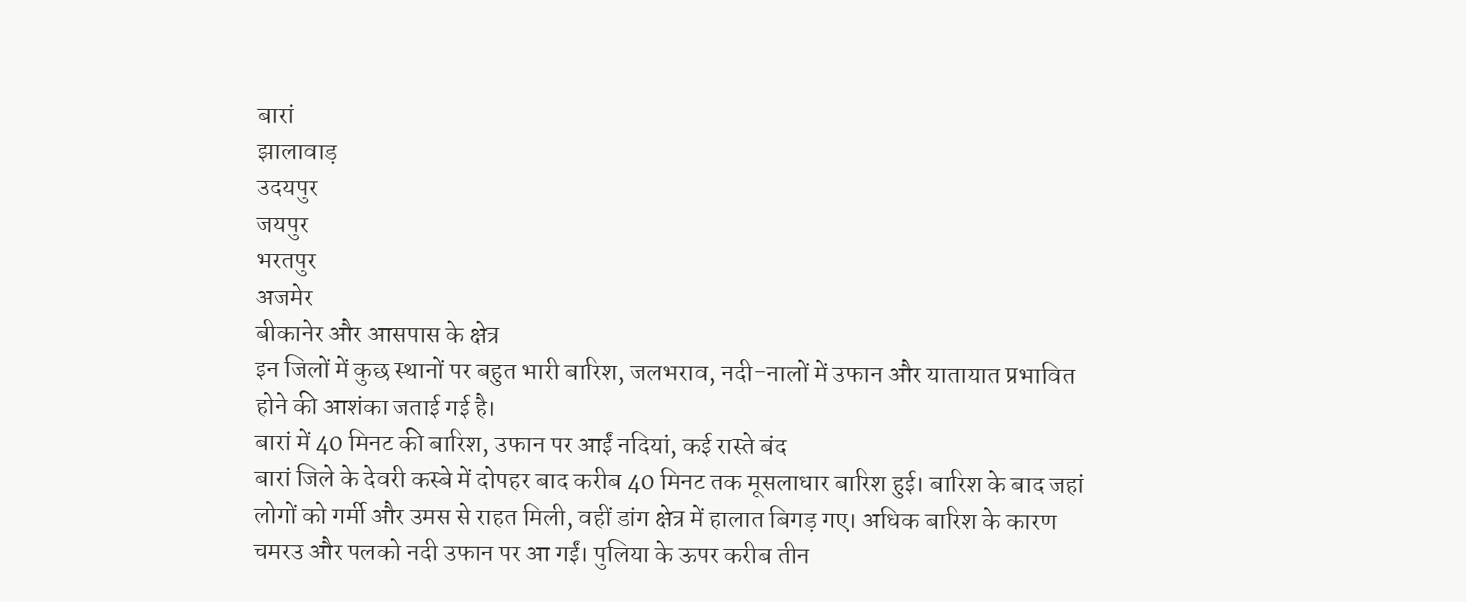बारां
झालावाड़
उदयपुर
जयपुर
भरतपुर
अजमेर
बीकानेर और आसपास के क्षेत्र
इन जिलों में कुछ स्थानों पर बहुत भारी बारिश, जलभराव, नदी-नालों में उफान और यातायात प्रभावित होने की आशंका जताई गई है।
बारां में 40 मिनट की बारिश, उफान पर आईं नदियां, कई रास्ते बंद
बारां जिले के देवरी कस्बे में दोपहर बाद करीब 40 मिनट तक मूसलाधार बारिश हुई। बारिश के बाद जहां लोगों को गर्मी और उमस से राहत मिली, वहीं डांग क्षेत्र में हालात बिगड़ गए। अधिक बारिश के कारण चमरउ और पलको नदी उफान पर आ गईं। पुलिया के ऊपर करीब तीन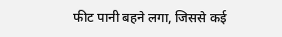फीट पानी बहने लगा, जिससे कई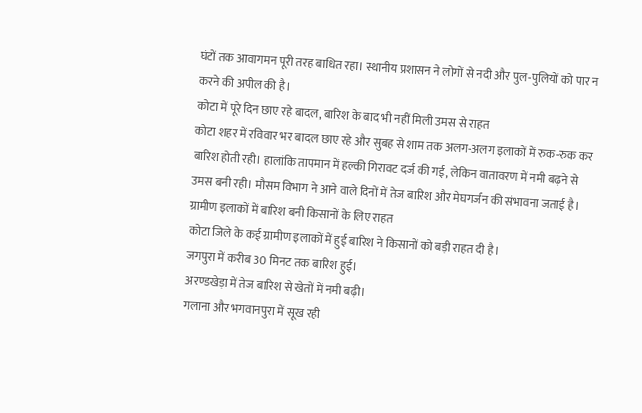घंटों तक आवागमन पूरी तरह बाधित रहा। स्थानीय प्रशासन ने लोगों से नदी और पुल-पुलियों को पार न करने की अपील की है।
कोटा में पूरे दिन छाए रहे बादल, बारिश के बाद भी नहीं मिली उमस से राहत
कोटा शहर में रविवार भर बादल छाए रहे और सुबह से शाम तक अलग-अलग इलाकों में रुक-रुक कर बारिश होती रही। हालांकि तापमान में हल्की गिरावट दर्ज की गई, लेकिन वातावरण में नमी बढ़ने से उमस बनी रही। मौसम विभाग ने आने वाले दिनों में तेज बारिश और मेघगर्जन की संभावना जताई है।
ग्रामीण इलाकों में बारिश बनी किसानों के लिए राहत
कोटा जिले के कई ग्रामीण इलाकों में हुई बारिश ने किसानों को बड़ी राहत दी है।
जगपुरा में करीब 30 मिनट तक बारिश हुई।
अरण्डखेड़ा में तेज बारिश से खेतों में नमी बढ़ी।
गलाना और भगवानपुरा में सूख रही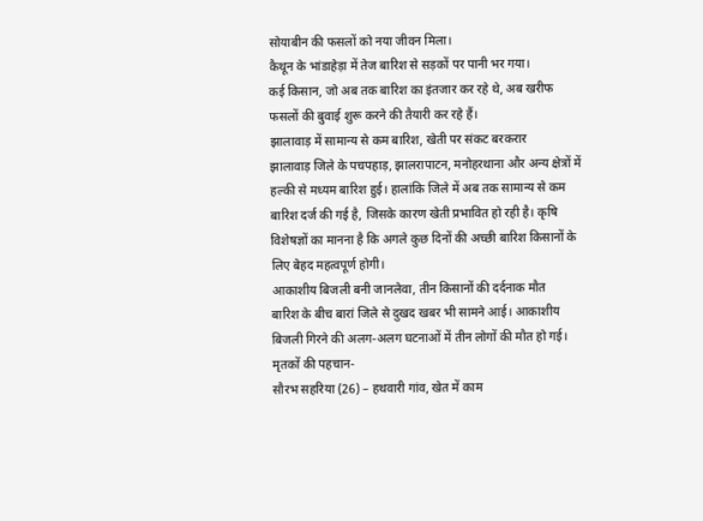सोयाबीन की फसलों को नया जीवन मिला।
कैथून के भांडाहेड़ा में तेज बारिश से सड़कों पर पानी भर गया।
कई किसान, जो अब तक बारिश का इंतजार कर रहे थे, अब खरीफ फसलों की बुवाई शुरू करने की तैयारी कर रहे हैं।
झालावाड़ में सामान्य से कम बारिश, खेती पर संकट बरकरार
झालावाड़ जिले के पचपहाड़, झालरापाटन, मनोहरथाना और अन्य क्षेत्रों में हल्की से मध्यम बारिश हुई। हालांकि जिले में अब तक सामान्य से कम बारिश दर्ज की गई है, जिसके कारण खेती प्रभावित हो रही है। कृषि विशेषज्ञों का मानना है कि अगले कुछ दिनों की अच्छी बारिश किसानों के लिए बेहद महत्वपूर्ण होगी।
आकाशीय बिजली बनी जानलेवा, तीन किसानों की दर्दनाक मौत
बारिश के बीच बारां जिले से दुखद खबर भी सामने आई। आकाशीय बिजली गिरने की अलग-अलग घटनाओं में तीन लोगों की मौत हो गई। मृतकों की पहचान-
सौरभ सहरिया (26) – हथवारी गांव, खेत में काम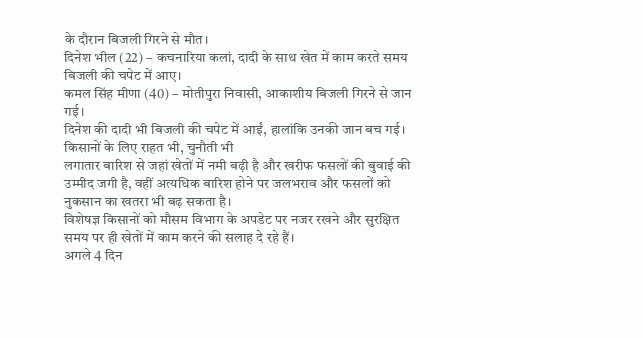के दौरान बिजली गिरने से मौत।
दिनेश भील (22) – कचनारिया कलां, दादी के साथ खेत में काम करते समय बिजली की चपेट में आए।
कमल सिंह मीणा (40) – मोतीपुरा निवासी, आकाशीय बिजली गिरने से जान गई।
दिनेश की दादी भी बिजली की चपेट में आईं, हालांकि उनकी जान बच गई।
किसानों के लिए राहत भी, चुनौती भी
लगातार बारिश से जहां खेतों में नमी बढ़ी है और खरीफ फसलों की बुवाई की उम्मीद जगी है, वहीं अत्यधिक बारिश होने पर जलभराव और फसलों को नुकसान का खतरा भी बढ़ सकता है।
विशेषज्ञ किसानों को मौसम विभाग के अपडेट पर नजर रखने और सुरक्षित समय पर ही खेतों में काम करने की सलाह दे रहे हैं।
अगले 4 दिन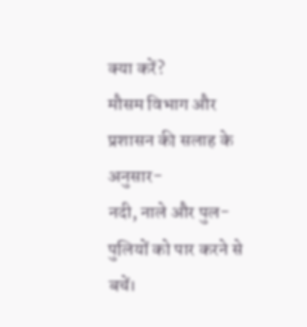क्या करें?
मौसम विभाग और प्रशासन की सलाह के अनुसार-
नदी, नाले और पुल-पुलियों को पार करने से बचें।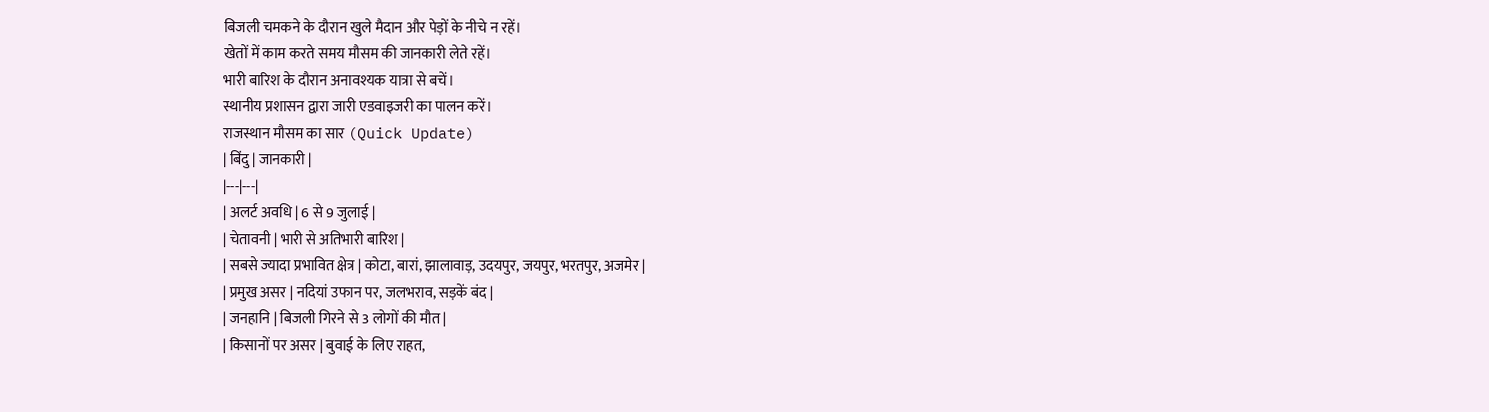बिजली चमकने के दौरान खुले मैदान और पेड़ों के नीचे न रहें।
खेतों में काम करते समय मौसम की जानकारी लेते रहें।
भारी बारिश के दौरान अनावश्यक यात्रा से बचें।
स्थानीय प्रशासन द्वारा जारी एडवाइजरी का पालन करें।
राजस्थान मौसम का सार (Quick Update)
| बिंदु | जानकारी |
|---|---|
| अलर्ट अवधि | 6 से 9 जुलाई |
| चेतावनी | भारी से अतिभारी बारिश |
| सबसे ज्यादा प्रभावित क्षेत्र | कोटा, बारां, झालावाड़, उदयपुर, जयपुर, भरतपुर, अजमेर |
| प्रमुख असर | नदियां उफान पर, जलभराव, सड़कें बंद |
| जनहानि | बिजली गिरने से 3 लोगों की मौत |
| किसानों पर असर | बुवाई के लिए राहत,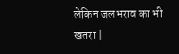लेकिन जलभराव का भी खतरा |